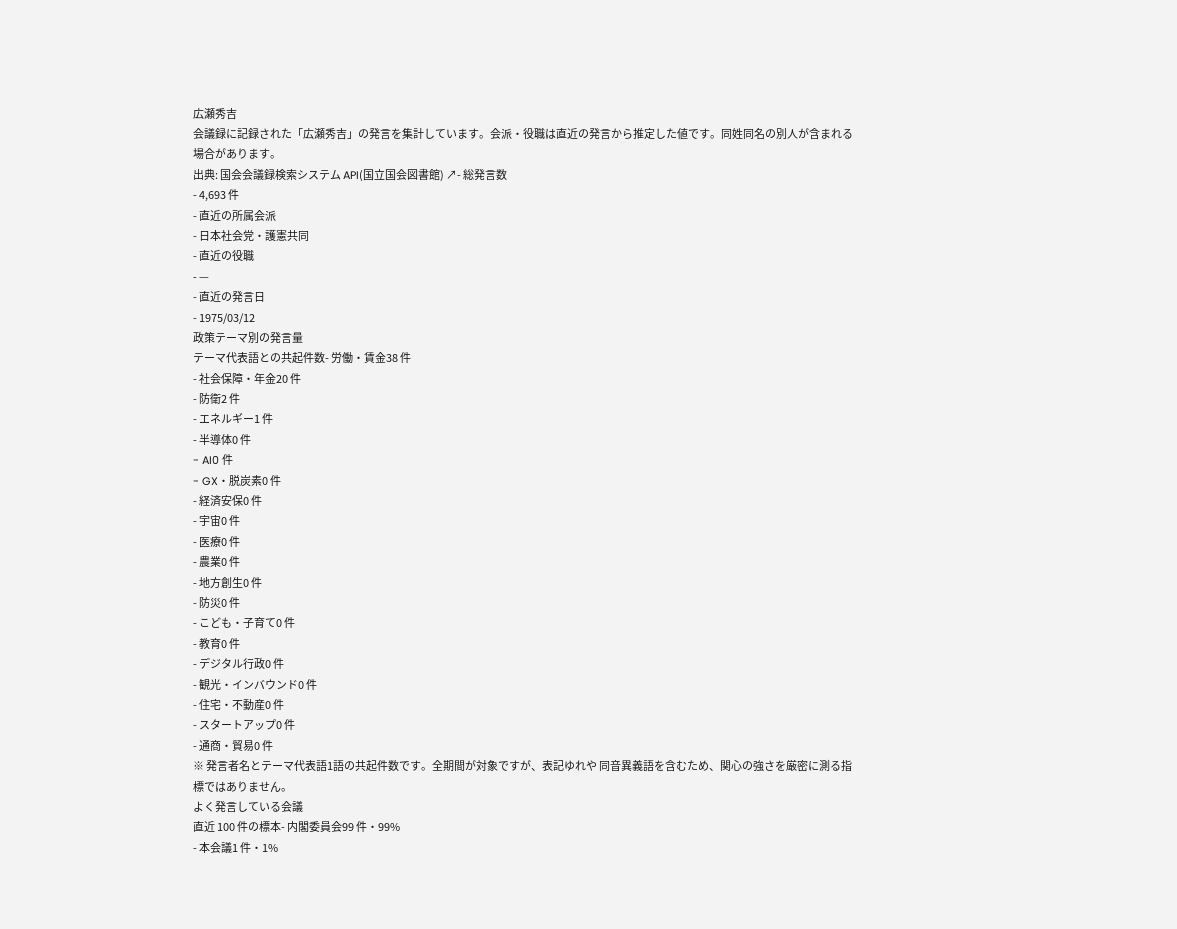広瀬秀吉
会議録に記録された「広瀬秀吉」の発言を集計しています。会派・役職は直近の発言から推定した値です。同姓同名の別人が含まれる場合があります。
出典: 国会会議録検索システム API(国立国会図書館) ↗- 総発言数
- 4,693 件
- 直近の所属会派
- 日本社会党・護憲共同
- 直近の役職
- —
- 直近の発言日
- 1975/03/12
政策テーマ別の発言量
テーマ代表語との共起件数- 労働・賃金38 件
- 社会保障・年金20 件
- 防衛2 件
- エネルギー1 件
- 半導体0 件
- AI0 件
- GX・脱炭素0 件
- 経済安保0 件
- 宇宙0 件
- 医療0 件
- 農業0 件
- 地方創生0 件
- 防災0 件
- こども・子育て0 件
- 教育0 件
- デジタル行政0 件
- 観光・インバウンド0 件
- 住宅・不動産0 件
- スタートアップ0 件
- 通商・貿易0 件
※ 発言者名とテーマ代表語1語の共起件数です。全期間が対象ですが、表記ゆれや 同音異義語を含むため、関心の強さを厳密に測る指標ではありません。
よく発言している会議
直近 100 件の標本- 内閣委員会99 件・99%
- 本会議1 件・1%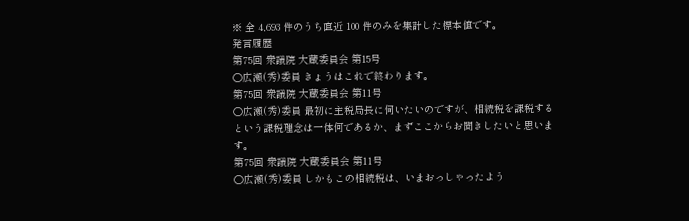※ 全 4,693 件のうち直近 100 件のみを集計した標本値です。
発言履歴
第75回 衆議院 大蔵委員会 第15号
○広瀬(秀)委員 きょうはこれで終わります。
第75回 衆議院 大蔵委員会 第11号
○広瀬(秀)委員 最初に主税局長に伺いたいのですが、相続税を課税するという課税理念は一体何であるか、まずここからお聞きしたいと思います。
第75回 衆議院 大蔵委員会 第11号
○広瀬(秀)委員 しかもこの相続税は、いまおっしゃったよう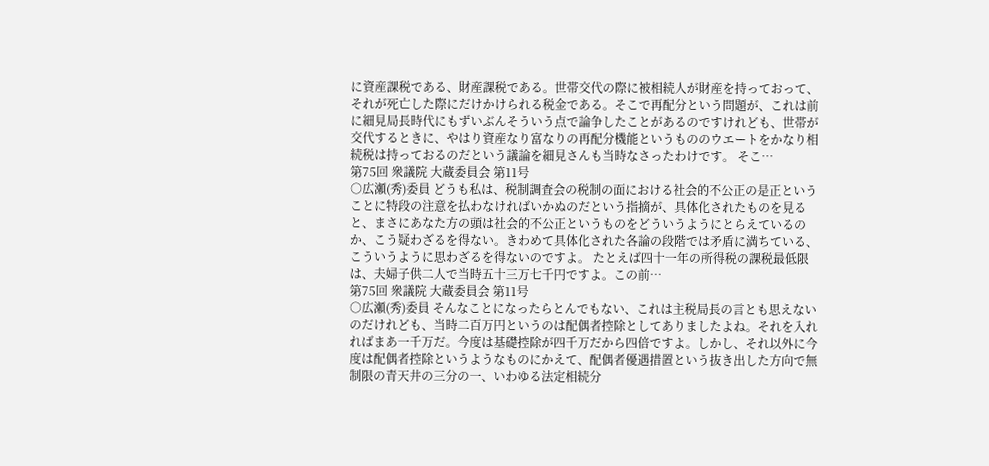に資産課税である、財産課税である。世帯交代の際に被相続人が財産を持っておって、それが死亡した際にだけかけられる税金である。そこで再配分という問題が、これは前に細見局長時代にもずいぶんそういう点で論争したことがあるのですけれども、世帯が交代するときに、やはり資産なり富なりの再配分機能というもののウエートをかなり相続税は持っておるのだという議論を細見さんも当時なさったわけです。 そこ…
第75回 衆議院 大蔵委員会 第11号
○広瀬(秀)委員 どうも私は、税制調査会の税制の面における社会的不公正の是正ということに特段の注意を払わなければいかぬのだという指摘が、具体化されたものを見ると、まさにあなた方の頭は社会的不公正というものをどういうようにとらえているのか、こう疑わざるを得ない。きわめて具体化された各論の段階では矛盾に満ちている、こういうように思わざるを得ないのですよ。 たとえば四十一年の所得税の課税最低限は、夫婦子供二人で当時五十三万七千円ですよ。この前…
第75回 衆議院 大蔵委員会 第11号
○広瀬(秀)委員 そんなことになったらとんでもない、これは主税局長の言とも思えないのだけれども、当時二百万円というのは配偶者控除としてありましたよね。それを入れればまあ一千万だ。今度は基礎控除が四千万だから四倍ですよ。しかし、それ以外に今度は配偶者控除というようなものにかえて、配偶者優遇措置という抜き出した方向で無制限の青天井の三分の一、いわゆる法定相続分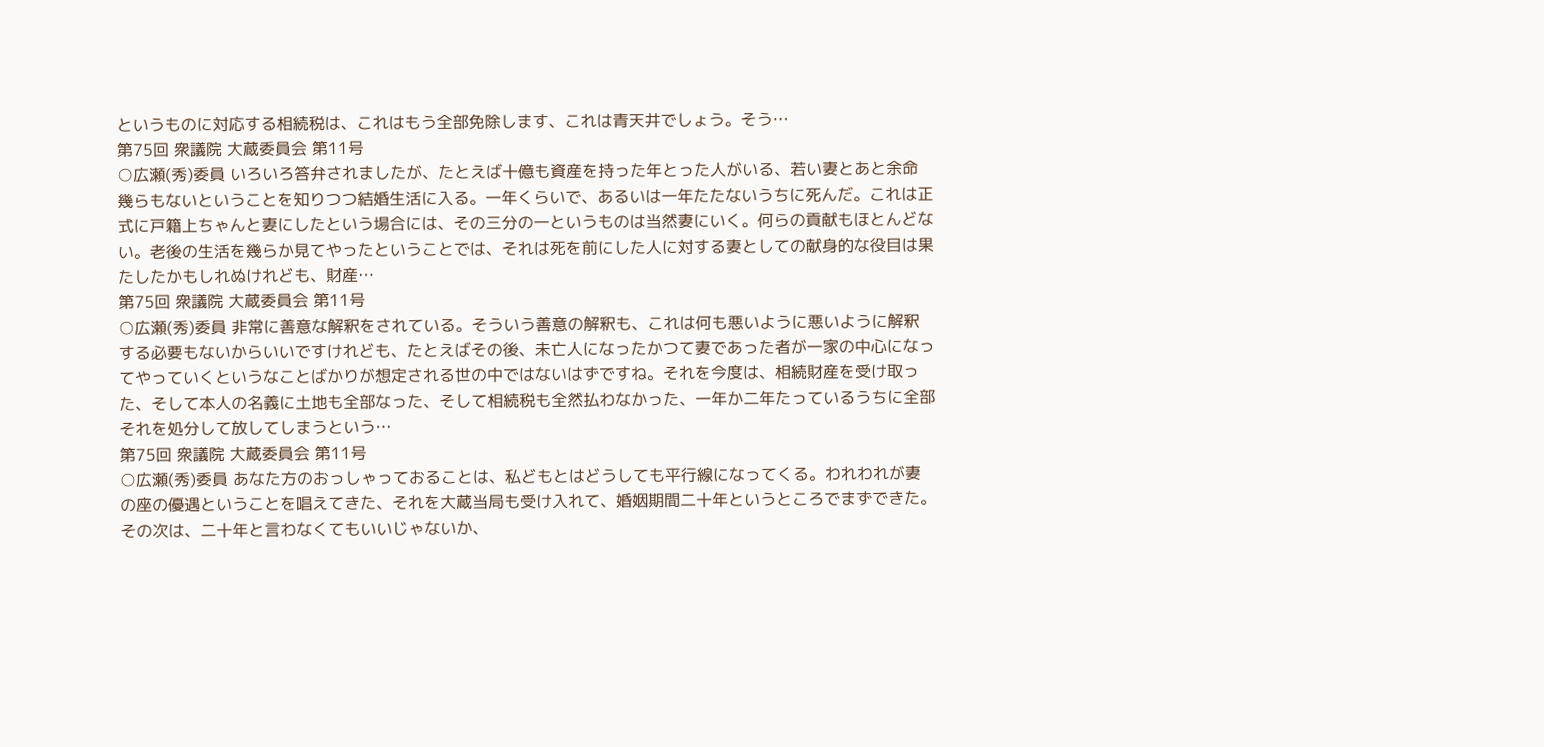というものに対応する相続税は、これはもう全部免除します、これは青天井でしょう。そう…
第75回 衆議院 大蔵委員会 第11号
○広瀬(秀)委員 いろいろ答弁されましたが、たとえば十億も資産を持った年とった人がいる、若い妻とあと余命幾らもないということを知りつつ結婚生活に入る。一年くらいで、あるいは一年たたないうちに死んだ。これは正式に戸籍上ちゃんと妻にしたという場合には、その三分の一というものは当然妻にいく。何らの貢献もほとんどない。老後の生活を幾らか見てやったということでは、それは死を前にした人に対する妻としての献身的な役目は果たしたかもしれぬけれども、財産…
第75回 衆議院 大蔵委員会 第11号
○広瀬(秀)委員 非常に善意な解釈をされている。そういう善意の解釈も、これは何も悪いように悪いように解釈する必要もないからいいですけれども、たとえばその後、未亡人になったかつて妻であった者が一家の中心になってやっていくというなことばかりが想定される世の中ではないはずですね。それを今度は、相続財産を受け取った、そして本人の名義に土地も全部なった、そして相続税も全然払わなかった、一年か二年たっているうちに全部それを処分して放してしまうという…
第75回 衆議院 大蔵委員会 第11号
○広瀬(秀)委員 あなた方のおっしゃっておることは、私どもとはどうしても平行線になってくる。われわれが妻の座の優遇ということを唱えてきた、それを大蔵当局も受け入れて、婚姻期間二十年というところでまずできた。その次は、二十年と言わなくてもいいじゃないか、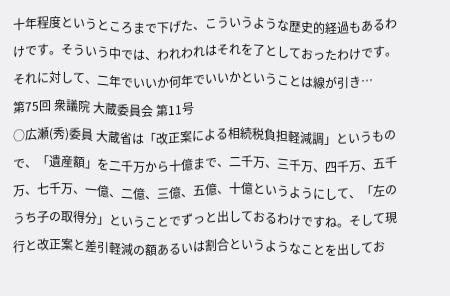十年程度というところまで下げた、こういうような歴史的経過もあるわけです。そういう中では、われわれはそれを了としておったわけです。 それに対して、二年でいいか何年でいいかということは線が引き…
第75回 衆議院 大蔵委員会 第11号
○広瀬(秀)委員 大蔵省は「改正案による相続税負担軽減調」というもので、「遺産額」を二千万から十億まで、二千万、三千万、四千万、五千万、七千万、一億、二億、三億、五億、十億というようにして、「左のうち子の取得分」ということでずっと出しておるわけですね。そして現行と改正案と差引軽減の額あるいは割合というようなことを出してお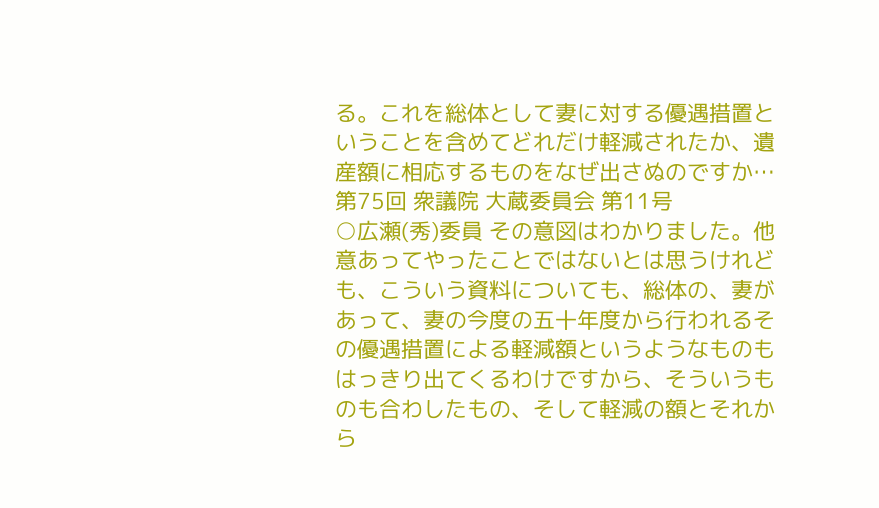る。これを総体として妻に対する優遇措置ということを含めてどれだけ軽減されたか、遺産額に相応するものをなぜ出さぬのですか…
第75回 衆議院 大蔵委員会 第11号
○広瀬(秀)委員 その意図はわかりました。他意あってやったことではないとは思うけれども、こういう資料についても、総体の、妻があって、妻の今度の五十年度から行われるその優遇措置による軽減額というようなものもはっきり出てくるわけですから、そういうものも合わしたもの、そして軽減の額とそれから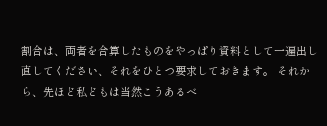割合は、両者を合算したものをやっぱり資料として一遍出し直してください、それをひとつ要求しておきます。 それから、先ほど私どもは当然こうあるべ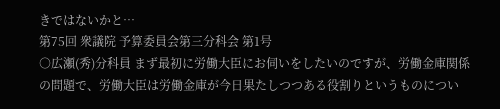きではないかと…
第75回 衆議院 予算委員会第三分科会 第1号
○広瀬(秀)分科員 まず最初に労働大臣にお伺いをしたいのですが、労働金庫関係の問題で、労働大臣は労働金庫が今日果たしつつある役割りというものについ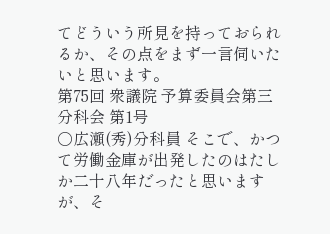てどういう所見を持っておられるか、その点をまず一言伺いたいと思います。
第75回 衆議院 予算委員会第三分科会 第1号
○広瀬(秀)分科員 そこで、かつて労働金庫が出発したのはたしか二十八年だったと思いますが、そ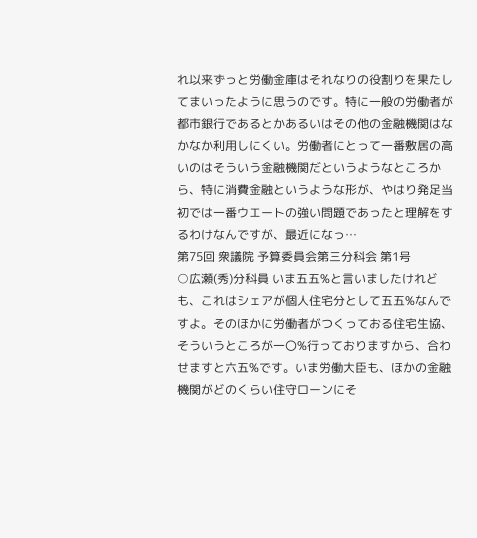れ以来ずっと労働金庫はそれなりの役割りを果たしてまいったように思うのです。特に一般の労働者が都市銀行であるとかあるいはその他の金融機関はなかなか利用しにくい。労働者にとって一番敷居の高いのはそういう金融機関だというようなところから、特に消費金融というような形が、やはり発足当初では一番ウエートの強い問題であったと理解をするわけなんですが、最近になっ…
第75回 衆議院 予算委員会第三分科会 第1号
○広瀬(秀)分科員 いま五五%と言いましたけれども、これはシェアが個人住宅分として五五%なんですよ。そのほかに労働者がつくっておる住宅生協、そういうところが一〇%行っておりますから、合わせますと六五%です。いま労働大臣も、ほかの金融機関がどのくらい住守ローンにそ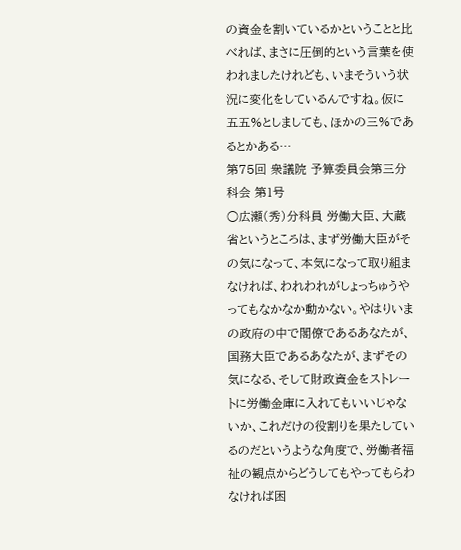の資金を割いているかということと比べれば、まさに圧倒的という言葉を使われましたけれども、いまそういう状況に変化をしているんですね。仮に五五%としましても、ほかの三%であるとかある…
第75回 衆議院 予算委員会第三分科会 第1号
○広瀬(秀)分科員 労働大臣、大蔵省というところは、まず労働大臣がその気になって、本気になって取り組まなければ、われわれがしょっちゅうやってもなかなか動かない。やはりいまの政府の中で閣僚であるあなたが、国務大臣であるあなたが、まずその気になる、そして財政資金をストレートに労働金庫に入れてもいいじゃないか、これだけの役割りを果たしているのだというような角度で、労働者福祉の観点からどうしてもやってもらわなければ困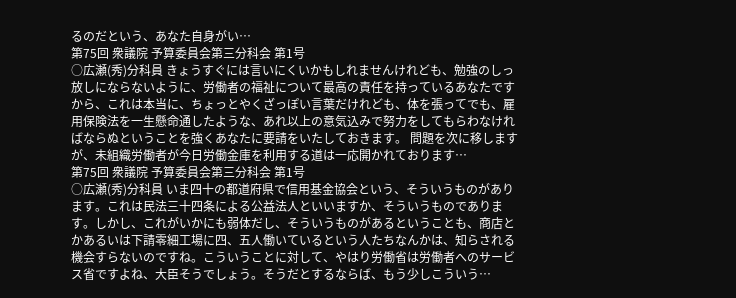るのだという、あなた自身がい…
第75回 衆議院 予算委員会第三分科会 第1号
○広瀬(秀)分科員 きょうすぐには言いにくいかもしれませんけれども、勉強のしっ放しにならないように、労働者の福祉について最高の責任を持っているあなたですから、これは本当に、ちょっとやくざっぽい言葉だけれども、体を張ってでも、雇用保険法を一生懸命通したような、あれ以上の意気込みで努力をしてもらわなければならぬということを強くあなたに要請をいたしておきます。 問題を次に移しますが、未組織労働者が今日労働金庫を利用する道は一応開かれております…
第75回 衆議院 予算委員会第三分科会 第1号
○広瀬(秀)分科員 いま四十の都道府県で信用基金協会という、そういうものがあります。これは民法三十四条による公益法人といいますか、そういうものであります。しかし、これがいかにも弱体だし、そういうものがあるということも、商店とかあるいは下請零細工場に四、五人働いているという人たちなんかは、知らされる機会すらないのですね。こういうことに対して、やはり労働省は労働者へのサービス省ですよね、大臣そうでしょう。そうだとするならば、もう少しこういう…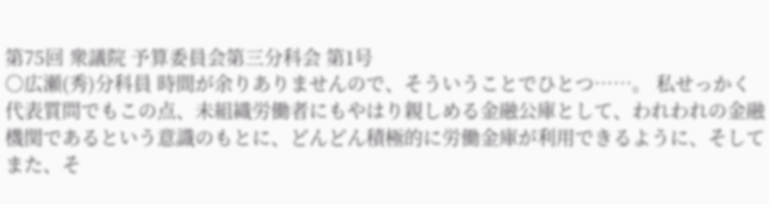第75回 衆議院 予算委員会第三分科会 第1号
○広瀬(秀)分科員 時間が余りありませんので、そういうことでひとつ……。 私せっかく代表質問でもこの点、未組織労働者にもやはり親しめる金融公庫として、われわれの金融機関であるという意識のもとに、どんどん積極的に労働金庫が利用できるように、そしてまた、そ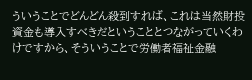ういうことでどんどん殺到すれば、これは当然財投資金も導入すべきだということとつながっていくわけですから、そういうことで労働者福祉金融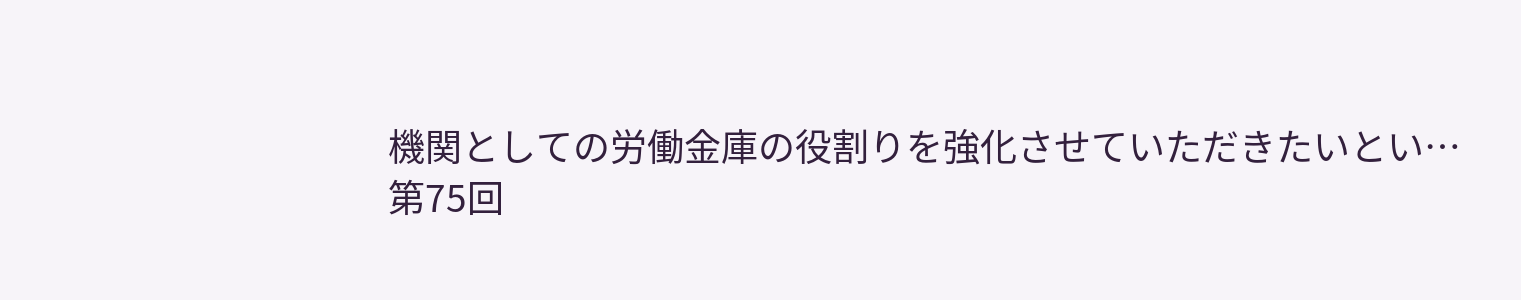機関としての労働金庫の役割りを強化させていただきたいとい…
第75回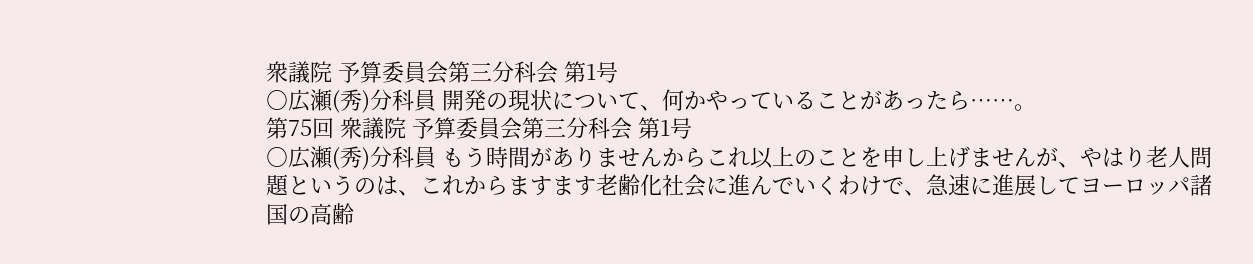衆議院 予算委員会第三分科会 第1号
○広瀬(秀)分科員 開発の現状について、何かやっていることがあったら……。
第75回 衆議院 予算委員会第三分科会 第1号
○広瀬(秀)分科員 もう時間がありませんからこれ以上のことを申し上げませんが、やはり老人問題というのは、これからますます老齢化社会に進んでいくわけで、急速に進展してヨーロッパ諸国の高齢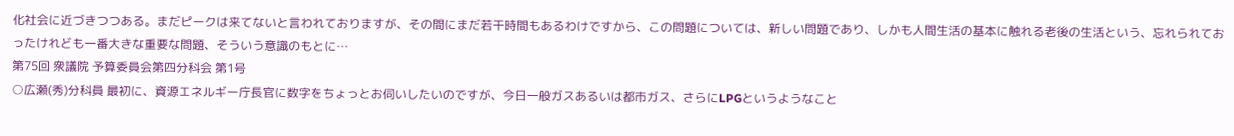化社会に近づきつつある。まだピークは来てないと言われておりますが、その間にまだ若干時間もあるわけですから、この問題については、新しい問題であり、しかも人間生活の基本に触れる老後の生活という、忘れられておったけれども一番大きな重要な問題、そういう意識のもとに…
第75回 衆議院 予算委員会第四分科会 第1号
○広瀬(秀)分科員 最初に、資源エネルギー庁長官に数字をちょっとお伺いしたいのですが、今日一般ガスあるいは都市ガス、さらにLPGというようなこと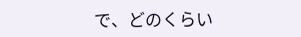で、どのくらい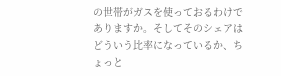の世帯がガスを使っておるわけでありますか。そしてそのシェアはどういう比率になっているか、ちょっと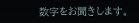数字をお聞きします。